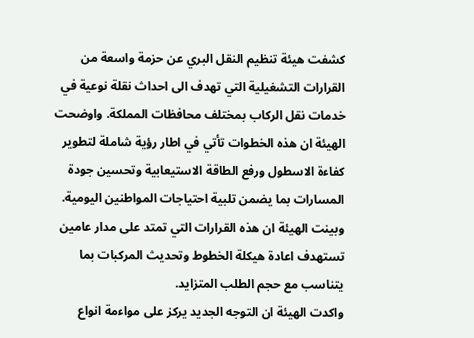كشفت هيئة تنظيم النقل البري عن حزمة واسعة من القرارات التشغيلية التي تهدف الى احداث نقلة نوعية في خدمات نقل الركاب بمختلف محافظات المملكة. واوضحت الهيئة ان هذه الخطوات تأتي في اطار رؤية شاملة لتطوير كفاءة الاسطول ورفع الطاقة الاستيعابية وتحسين جودة المسارات بما يضمن تلبية احتياجات المواطنين اليومية. وبينت الهيئة ان هذه القرارات التي تمتد على مدار عامين تستهدف اعادة هيكلة الخطوط وتحديث المركبات بما يتناسب مع حجم الطلب المتزايد.
واكدت الهيئة ان التوجه الجديد يركز على مواءمة انواع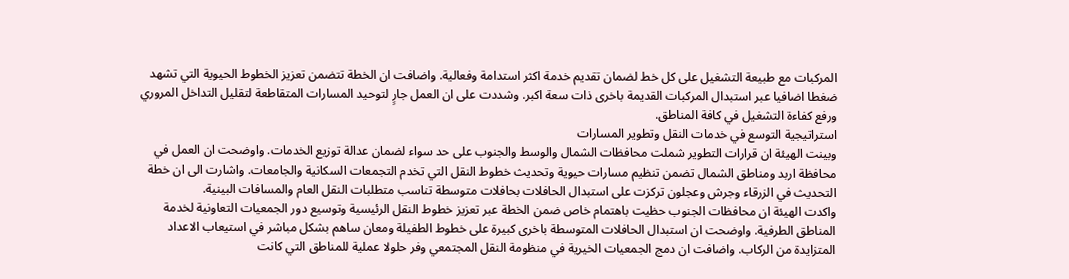المركبات مع طبيعة التشغيل على كل خط لضمان تقديم خدمة اكثر استدامة وفعالية. واضافت ان الخطة تتضمن تعزيز الخطوط الحيوية التي تشهد ضغطا اضافيا عبر استبدال المركبات القديمة باخرى ذات سعة اكبر. وشددت على ان العمل جارٍ لتوحيد المسارات المتقاطعة لتقليل التداخل المروري ورفع كفاءة التشغيل في كافة المناطق.
استراتيجية التوسع في خدمات النقل وتطوير المسارات
وبينت الهيئة ان قرارات التطوير شملت محافظات الشمال والوسط والجنوب على حد سواء لضمان عدالة توزيع الخدمات. واوضحت ان العمل في محافظة اربد ومناطق الشمال تضمن تنظيم مسارات حيوية وتحديث خطوط النقل التي تخدم التجمعات السكانية والجامعات. واشارت الى ان خطة التحديث في الزرقاء وجرش وعجلون تركزت على استبدال الحافلات بحافلات متوسطة تناسب متطلبات النقل العام والمسافات البينية.
واكدت الهيئة ان محافظات الجنوب حظيت باهتمام خاص ضمن الخطة عبر تعزيز خطوط النقل الرئيسية وتوسيع دور الجمعيات التعاونية لخدمة المناطق الطرفية. واوضحت ان استبدال الحافلات المتوسطة باخرى كبيرة على خطوط الطفيلة ومعان ساهم بشكل مباشر في استيعاب الاعداد المتزايدة من الركاب. واضافت ان دمج الجمعيات الخيرية في منظومة النقل المجتمعي وفر حلولا عملية للمناطق التي كانت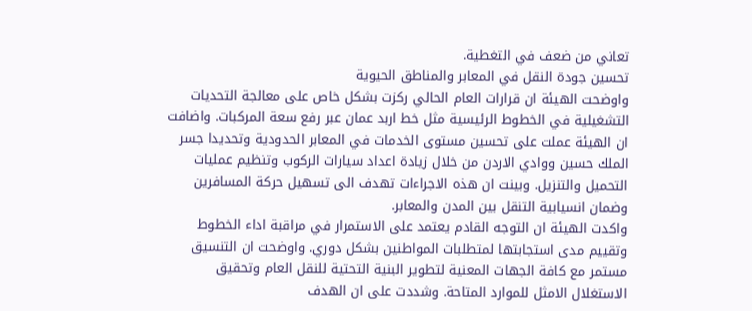تعاني من ضعف في التغطية.
تحسين جودة النقل في المعابر والمناطق الحيوية
واوضحت الهيئة ان قرارات العام الحالي ركزت بشكل خاص على معالجة التحديات التشغيلية في الخطوط الرئيسية مثل خط اربد عمان عبر رفع سعة المركبات. واضافت ان الهيئة عملت على تحسين مستوى الخدمات في المعابر الحدودية وتحديدا جسر الملك حسين ووادي الاردن من خلال زيادة اعداد سيارات الركوب وتنظيم عمليات التحميل والتنزيل. وبينت ان هذه الاجراءات تهدف الى تسهيل حركة المسافرين وضمان انسيابية التنقل بين المدن والمعابر.
واكدت الهيئة ان التوجه القادم يعتمد على الاستمرار في مراقبة اداء الخطوط وتقييم مدى استجابتها لمتطلبات المواطنين بشكل دوري. واوضحت ان التنسيق مستمر مع كافة الجهات المعنية لتطوير البنية التحتية للنقل العام وتحقيق الاستغلال الامثل للموارد المتاحة. وشددت على ان الهدف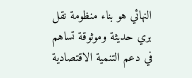النهائي هو بناء منظومة نقل بري حديثة وموثوقة تساهم في دعم التنمية الاقتصادية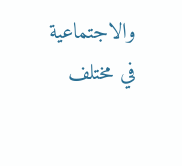والاجتماعية في مختلف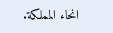انحاء المملكة.